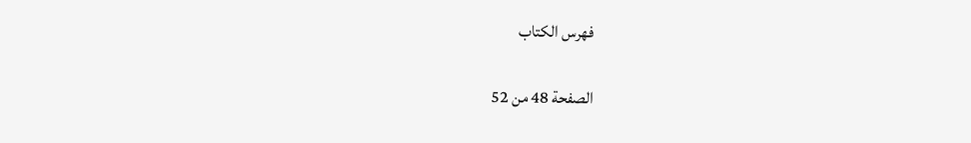فهرس الكتاب

الصفحة 48 من 52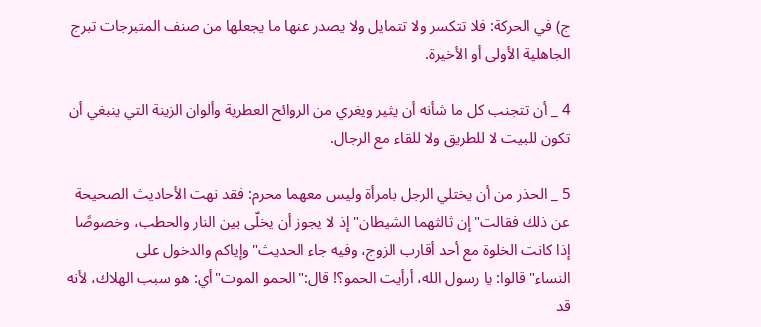ج) في الحركة: فلا تتكسر ولا تتمايل ولا يصدر عنها ما يجعلها من صنف المتبرجات تبرج الجاهلية الأولى أو الأخيرة.

4 _ أن تتجنب كل ما شأنه أن يثير ويغري من الروائح العطرية وألوان الزينة التي ينبغي أن تكون للبيت لا للطريق ولا للقاء مع الرجال.

5 _ الحذر من أن يختلي الرجل بامرأة وليس معهما محرم: فقد نهت الأحاديث الصحيحة عن ذلك فقالت"إن ثالثهما الشيطان"إذ لا يجوز أن يخلّى بين النار والحطب، وخصوصًا إذا كانت الخلوة مع أحد أقارب الزوج، وفيه جاء الحديث"وإياكم والدخول على النساء"قالوا: يا رسول الله، أرأيت الحمو؟! قال:"الحمو الموت"أي: هو سبب الهلاك، لأنه قد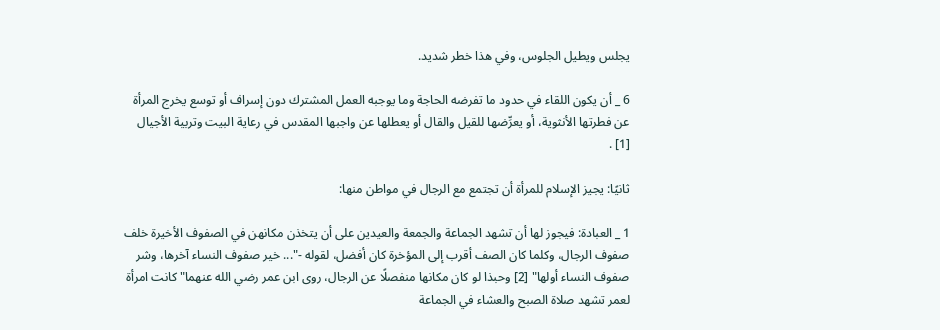يجلس ويطيل الجلوس، وفي هذا خطر شديد.

6 _ أن يكون اللقاء في حدود ما تفرضه الحاجة وما يوجبه العمل المشترك دون إسراف أو توسع يخرج المرأة عن فطرتها الأنثوية، أو يعرِّضها للقيل والقال أو يعطلها عن واجبها المقدس في رعاية البيت وتربية الأجيال [1] .

ثانيًا: يجيز الإسلام للمرأة أن تجتمع مع الرجال في مواطن منها:

1 _ العبادة: فيجوز لها أن تشهد الجماعة والجمعة والعيدين على أن يتخذن مكانهن في الصفوف الأخيرة خلف صفوف الرجال، وكلما كان الصف أقرب إلى المؤخرة كان أفضل، لقوله -"... خير صفوف النساء آخرها، وشر صفوف النساء أولها" [2] وحبذا لو كان مكانها منفصلًا عن الرجال، روى ابن عمر رضي الله عنهما"كانت امرأة لعمر تشهد صلاة الصبح والعشاء في الجماعة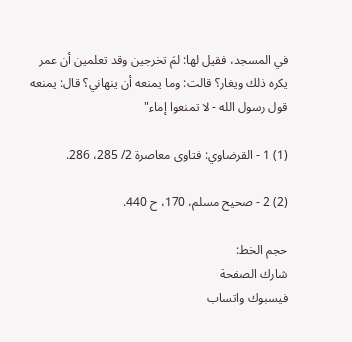في المسجد، فقيل لها: لمَ تخرجين وقد تعلمين أن عمر يكره ذلك ويغار؟ قالت: وما يمنعه أن ينهاني؟ قال: يمنعه قول رسول الله - لا تمنعوا إماء"

(1) 1 - القرضاوي: فتاوى معاصرة 2/ 285، 286.

(2) 2 - صحيح مسلم، 170، ح 440.

حجم الخط:
شارك الصفحة
فيسبوك واتساب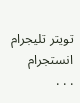تويتر تليجرام انستجرام
. . .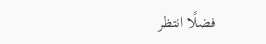فضلًا انتظر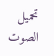تحميل الصوت